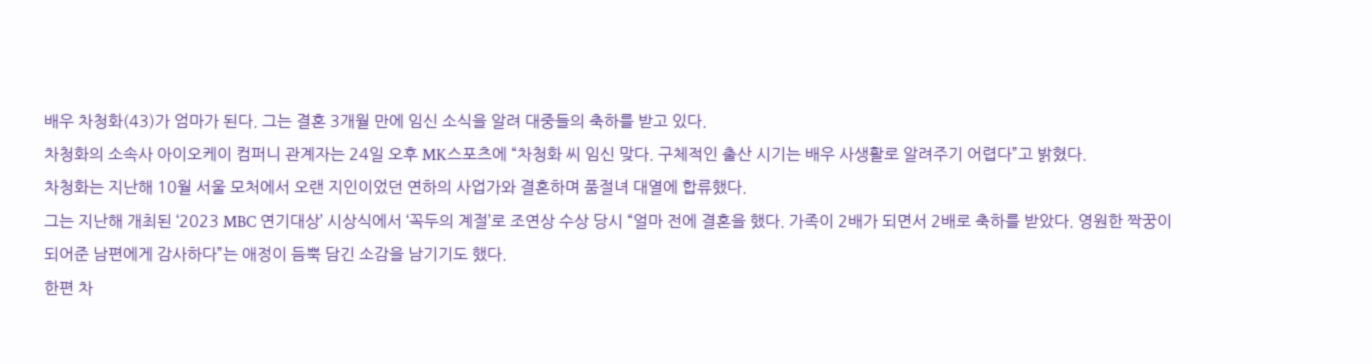배우 차청화(43)가 엄마가 된다. 그는 결혼 3개월 만에 임신 소식을 알려 대중들의 축하를 받고 있다.
차청화의 소속사 아이오케이 컴퍼니 관계자는 24일 오후 MK스포츠에 “차청화 씨 임신 맞다. 구체적인 출산 시기는 배우 사생활로 알려주기 어렵다”고 밝혔다.
차청화는 지난해 10월 서울 모처에서 오랜 지인이었던 연하의 사업가와 결혼하며 품절녀 대열에 합류했다.
그는 지난해 개최된 ‘2023 MBC 연기대상’ 시상식에서 ‘꼭두의 계절’로 조연상 수상 당시 “얼마 전에 결혼을 했다. 가족이 2배가 되면서 2배로 축하를 받았다. 영원한 짝꿍이 되어준 남편에게 감사하다”는 애정이 듬뿍 담긴 소감을 남기기도 했다.
한편 차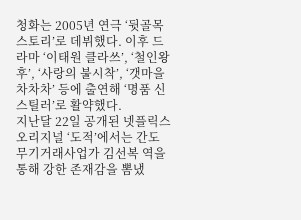청화는 2005년 연극 ‘뒷골목 스토리’로 데뷔했다. 이후 드라마 ‘이태원 클라쓰’, ‘철인왕후’, ‘사랑의 불시착’, ‘갯마을 차차차’ 등에 출연해 ‘명품 신스틸러’로 활약했다.
지난달 22일 공개된 넷플릭스 오리지널 ‘도적’에서는 간도 무기거래사업가 김선복 역을 통해 강한 존재감을 뽐냈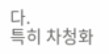다.
특히 차청화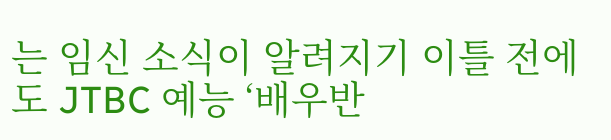는 임신 소식이 알려지기 이틀 전에도 JTBC 예능 ‘배우반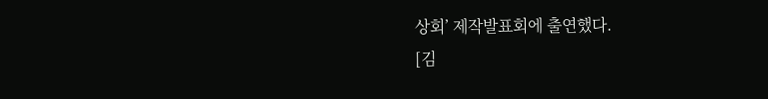상회’ 제작발표회에 출연했다.
[김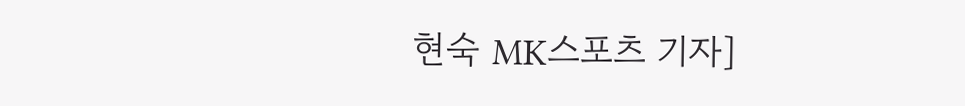현숙 MK스포츠 기자]